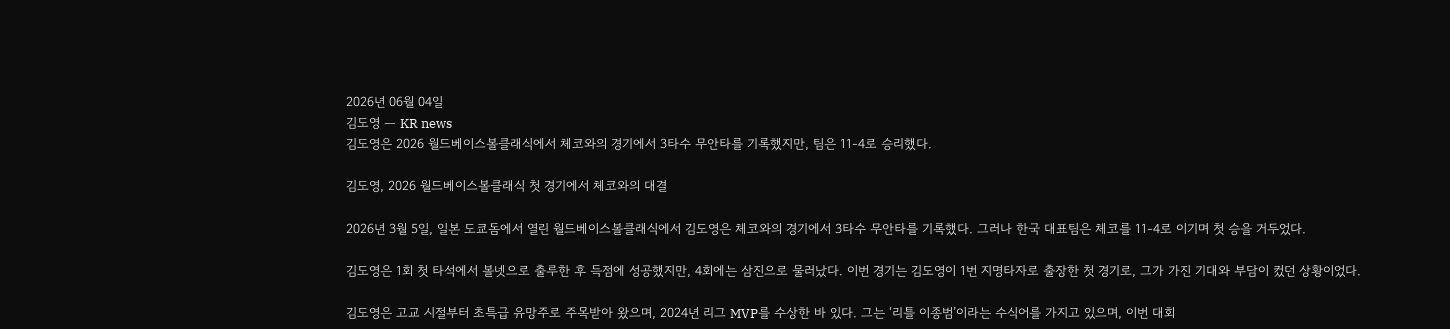2026년 06월 04일
김도영 — KR news
김도영은 2026 월드베이스볼클래식에서 체코와의 경기에서 3타수 무안타를 기록했지만, 팀은 11-4로 승리했다.

김도영, 2026 월드베이스볼클래식 첫 경기에서 체코와의 대결

2026년 3월 5일, 일본 도쿄돔에서 열린 월드베이스볼클래식에서 김도영은 체코와의 경기에서 3타수 무안타를 기록했다. 그러나 한국 대표팀은 체코를 11-4로 이기며 첫 승을 거두었다.

김도영은 1회 첫 타석에서 볼넷으로 출루한 후 득점에 성공했지만, 4회에는 삼진으로 물러났다. 이번 경기는 김도영이 1번 지명타자로 출장한 첫 경기로, 그가 가진 기대와 부담이 컸던 상황이었다.

김도영은 고교 시절부터 초특급 유망주로 주목받아 왔으며, 2024년 리그 MVP를 수상한 바 있다. 그는 ‘리틀 이종범’이라는 수식어를 가지고 있으며, 이번 대회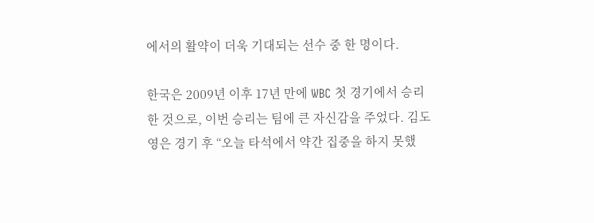에서의 활약이 더욱 기대되는 선수 중 한 명이다.

한국은 2009년 이후 17년 만에 WBC 첫 경기에서 승리한 것으로, 이번 승리는 팀에 큰 자신감을 주었다. 김도영은 경기 후 “오늘 타석에서 약간 집중을 하지 못했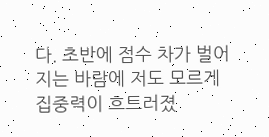다. 초반에 점수 차가 벌어지는 바람에 저도 모르게 집중력이 흐트러졌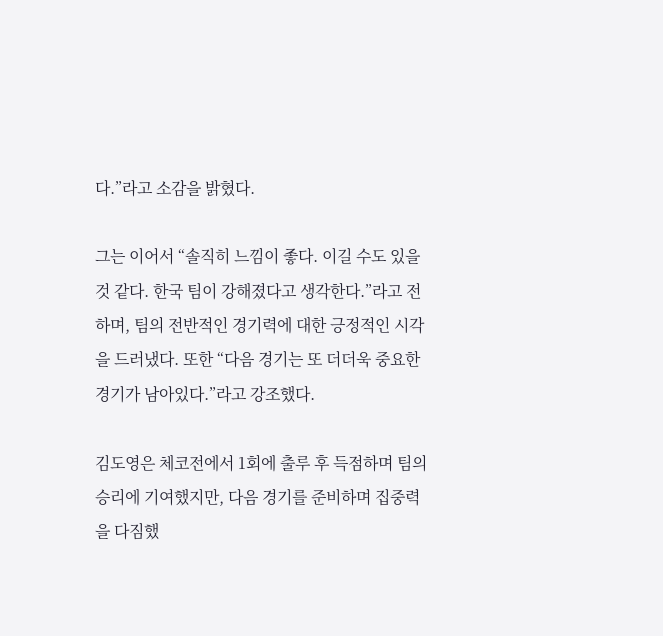다.”라고 소감을 밝혔다.

그는 이어서 “솔직히 느낌이 좋다. 이길 수도 있을 것 같다. 한국 팀이 강해졌다고 생각한다.”라고 전하며, 팀의 전반적인 경기력에 대한 긍정적인 시각을 드러냈다. 또한 “다음 경기는 또 더더욱 중요한 경기가 남아있다.”라고 강조했다.

김도영은 체코전에서 1회에 출루 후 득점하며 팀의 승리에 기여했지만, 다음 경기를 준비하며 집중력을 다짐했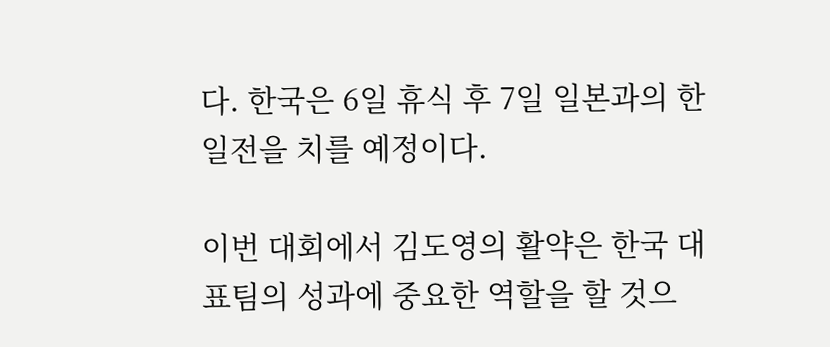다. 한국은 6일 휴식 후 7일 일본과의 한일전을 치를 예정이다.

이번 대회에서 김도영의 활약은 한국 대표팀의 성과에 중요한 역할을 할 것으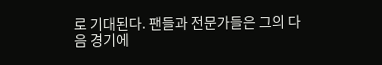로 기대된다. 팬들과 전문가들은 그의 다음 경기에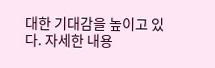대한 기대감을 높이고 있다. 자세한 내용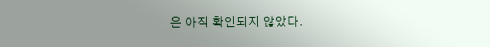은 아직 확인되지 않았다.